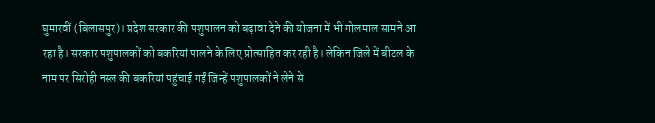घुमारवीं (बिलासपुर)। प्रदेश सरकार की पशुपालन को बढ़ावा देने की योजना में भी गोलमाल सामने आ रहा है। सरकार पशुपालकों को बकरियां पालने के लिए प्रोत्साहित कर रही है। लेकिन जिले में बीटल के नाम पर सिरोही नस्ल की बकरियां पहुंचाई गईं जिन्हें पशुपालकों ने लेने से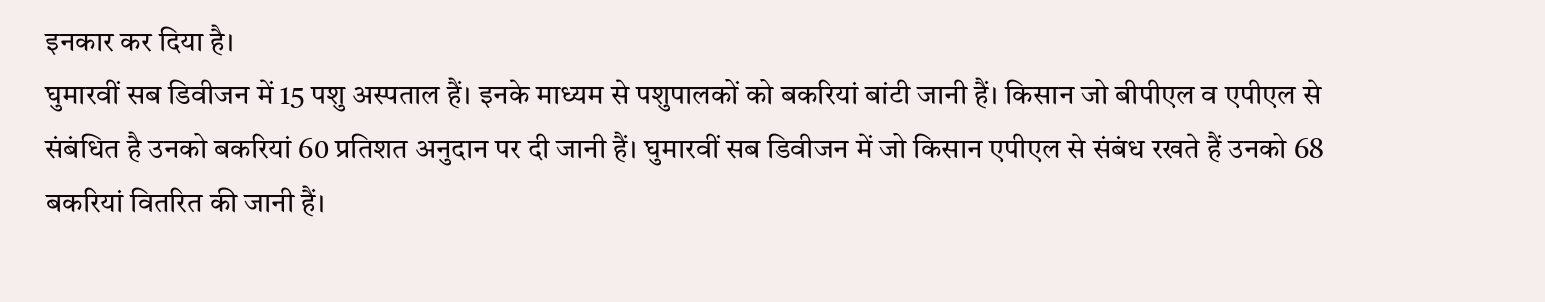इनकार कर दिया है।
घुमारवीं सब डिवीजन में 15 पशु अस्पताल हैं। इनके माध्यम से पशुपालकों को बकरियां बांटी जानी हैं। किसान जो बीपीएल व एपीएल से संबंधित है उनको बकरियां 60 प्रतिशत अनुदान पर दी जानी हैं। घुमारवीं सब डिवीजन में जो किसान एपीएल से संबंध रखते हैं उनको 68 बकरियां वितरित की जानी हैं।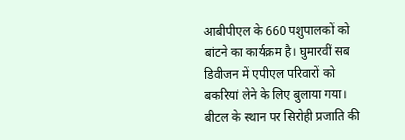आबीपीएल के 660 पशुपालकों को बांटने का कार्यक्रम है। घुमारवीं सब डिवीजन में एपीएल परिवारों को बकरियां लेने के लिए बुलाया गया। बीटल के स्थान पर सिरोही प्रजाति की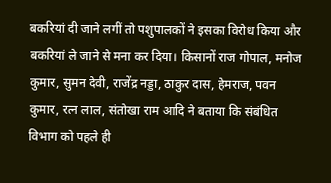बकरियां दी जाने लगीं तो पशुपालकों ने इसका विरोध किया और बकरियां ले जाने से मना कर दिया। किसानों राज गोपाल, मनोज कुमार, सुमन देवी, राजेंद्र नड्डा, ठाकुर दास, हेमराज, पवन कुमार, रत्न लाल, संतोखा राम आदि ने बताया कि संबंधित विभाग को पहले ही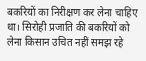बकरियों का निरीक्षण कर लेना चाहिए था। सिरोही प्रजाति की बकरियों को लेना किसान उचित नहीं समझ रहे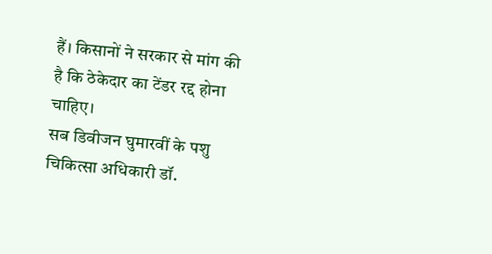हैं। किसानों ने सरकार से मांग की है कि ठेकेदार का टेंडर रद्द होना चाहिए।
सब डिवीजन घुमारवीं के पशु चिकित्सा अधिकारी डॉ.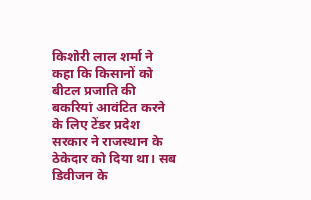किशोरी लाल शर्मा ने कहा कि किसानों को बीटल प्रजाति की बकरियां आवंटित करने के लिए टेंडर प्रदेश सरकार ने राजस्थान के ठेकेदार को दिया था। सब डिवीजन के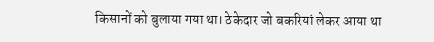किसानों को बुलाया गया था। ठेकेदार जो बकरियां लेकर आया था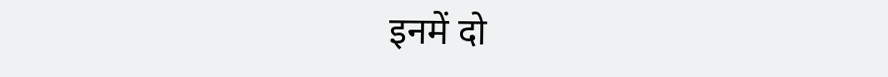इनमें दो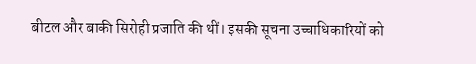बीटल और बाकी सिरोही प्रजाति की थीं। इसकी सूचना उच्चाधिकारियों को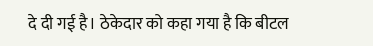दे दी गई है। ठेकेदार को कहा गया है कि बीटल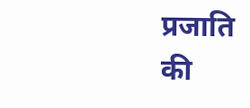प्रजाति की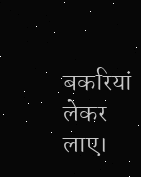बकरियां लेकर लाए।